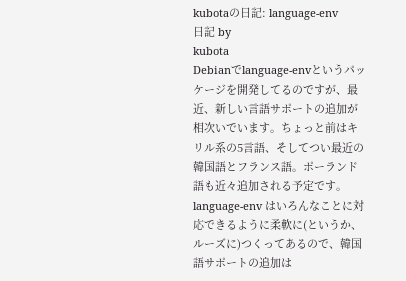kubotaの日記: language-env
日記 by
kubota
Debianでlanguage-envというパッケージを開発してるのですが、最近、新しい言語サポートの追加が相次いでいます。ちょっと前はキリル系の5言語、そしてつい最近の韓国語とフランス語。ポーランド語も近々追加される予定です。language-env はいろんなことに対応できるように柔軟に(というか、ルーズに)つくってあるので、韓国語サポートの追加は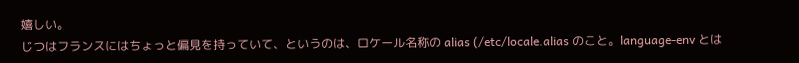嬉しい。
じつはフランスにはちょっと偏見を持っていて、というのは、ロケール名称の alias (/etc/locale.alias のこと。language-env とは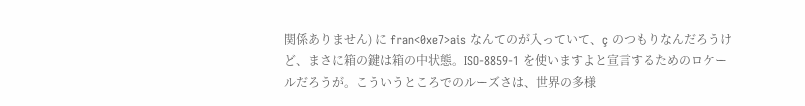関係ありません) に fran<0xe7>ais なんてのが入っていて、ç のつもりなんだろうけど、まさに箱の鍵は箱の中状態。ISO-8859-1 を使いますよと宣言するためのロケールだろうが。こういうところでのルーズさは、世界の多様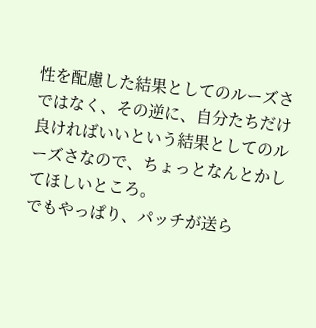性を配慮した結果としてのルーズさではなく、その逆に、自分たちだけ良ければいいという結果としてのルーズさなので、ちょっとなんとかしてほしいところ。
でもやっぱり、パッチが送ら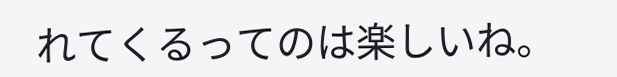れてくるってのは楽しいね。